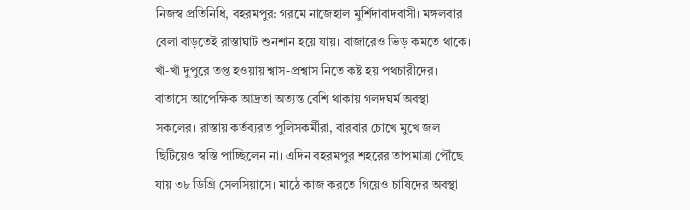নিজস্ব প্রতিনিধি, বহরমপুর: গরমে নাজেহাল মুর্শিদাবাদবাসী। মঙ্গলবার বেলা বাড়তেই রাস্তাঘাট শুনশান হয়ে যায়। বাজারেও ভিড় কমতে থাকে। খাঁ-খাঁ দুপুরে তপ্ত হওয়ায় শ্বাস-প্রশ্বাস নিতে কষ্ট হয় পথচারীদের। বাতাসে আপেক্ষিক আদ্রতা অত্যন্ত বেশি থাকায় গলদঘর্ম অবস্থা সকলের। রাস্তায় কর্তব্যরত পুলিসকর্মীরা, বারবার চোখে মুখে জল ছিটিয়েও স্বস্তি পাচ্ছিলেন না। এদিন বহরমপুর শহরের তাপমাত্রা পৌঁছে যায় ৩৮ ডিগ্রি সেলসিয়াসে। মাঠে কাজ করতে গিয়েও চাষিদের অবস্থা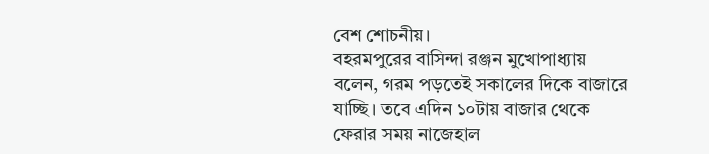বেশ শোচনীয়।
বহরমপুরের বাসিন্দা রঞ্জন মুখোপাধ্যায় বলেন, গরম পড়তেই সকালের দিকে বাজারে যাচ্ছি। তবে এদিন ১০টায় বাজার থেকে ফেরার সময় নাজেহাল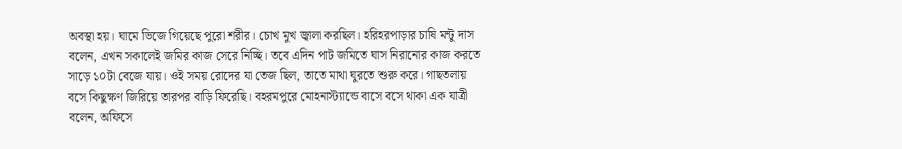অবস্থা হয়। ঘামে ভিজে গিয়েছে পুরো শরীর। চোখ মুখ জ্বালা করছিল। হরিহরপাড়ার চাষি মন্টু দাস বলেন, এখন সকালেই জমির কাজ সেরে নিচ্ছি। তবে এদিন পাট জমিতে ঘাস নিরানোর কাজ করতে সাড়ে ১০টা বেজে যায়। ওই সময় রোদের যা তেজ ছিল, তাতে মাথা ঘুরতে শুরু করে। গাছতলায় বসে কিছুক্ষণ জিরিয়ে তারপর বাড়ি ফিরেছি। বহরমপুরে মোহনাস্ট্যান্ডে বাসে বসে থাকা এক যাত্রী বলেন, অফিসে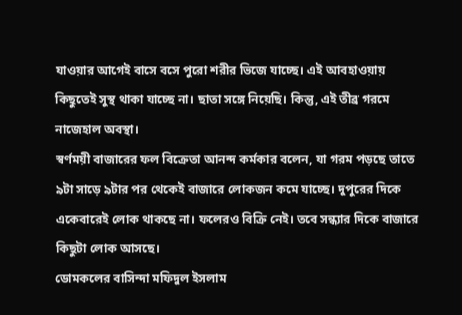যাওয়ার আগেই বাসে বসে পুরো শরীর ভিজে যাচ্ছে। এই আবহাওয়ায় কিছুতেই সুস্থ থাকা যাচ্ছে না। ছাতা সঙ্গে নিয়েছি। কিন্তু, এই তীব্র গরমে নাজেহাল অবস্থা।
স্বর্ণময়ী বাজারের ফল বিক্রেতা আনন্দ কর্মকার বলেন, যা গরম পড়ছে তাতে ৯টা সাড়ে ৯টার পর থেকেই বাজারে লোকজন কমে যাচ্ছে। দুপুরের দিকে একেবারেই লোক থাকছে না। ফলেরও বিক্রি নেই। তবে সন্ধ্যার দিকে বাজারে কিছুটা লোক আসছে।
ডোমকলের বাসিন্দা মফিদুল ইসলাম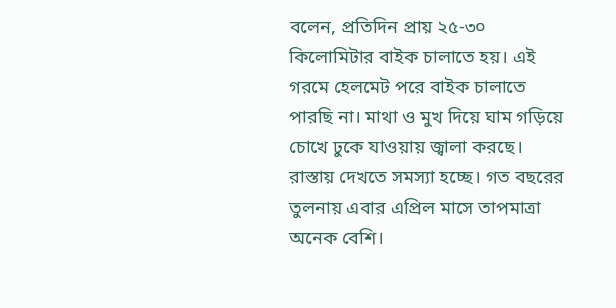বলেন, প্রতিদিন প্রায় ২৫-৩০ কিলোমিটার বাইক চালাতে হয়। এই গরমে হেলমেট পরে বাইক চালাতে পারছি না। মাথা ও মুখ দিয়ে ঘাম গড়িয়ে চোখে ঢুকে যাওয়ায় জ্বালা করছে। রাস্তায় দেখতে সমস্যা হচ্ছে। গত বছরের তুলনায় এবার এপ্রিল মাসে তাপমাত্রা অনেক বেশি।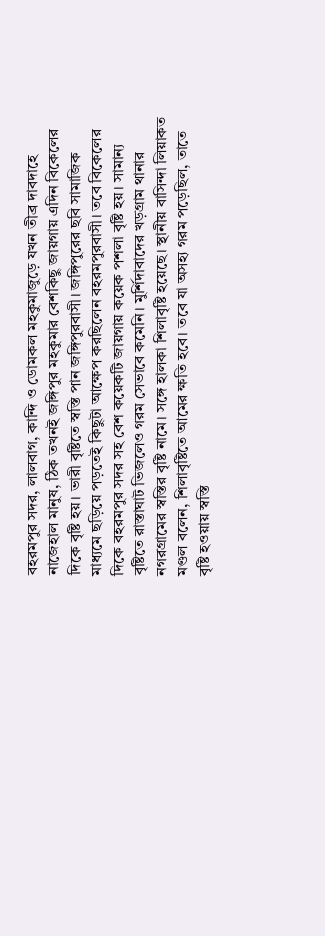বহরমপুর সদর, লালবাগ, কান্দি ও ডোমকল মহকুমাজুড়ে যখন তীব্র দাবদাহে নাজেহাল মানুষ, ঠিক তখনই জঙ্গিপুর মহকুমার বেশকিছু জায়গায় এদিন বিকেলের দিকে বৃষ্টি হয়। ভারী বৃষ্টিতে স্বস্তি পান জঙ্গিপুরবাসী। জঙ্গিপুরের ছবি সামাজিক মাধ্যমে ছড়িয়ে পড়তেই কিছুটা আক্ষেপ করছিলেন বহরমপুরবাসী। তবে বিকেলের দিকে বহরমপুর সদর সহ বেশ কয়েকটি জায়গায় কয়েক পশলা বৃষ্টি হয়। সামান্য বৃষ্টিতে রাস্তাঘাট ভিজলেও গরম সেভাবে কমেনি। মুর্শিদাবাদের খড়গ্রাম থানার নগরগ্রামের স্বস্তির বৃষ্টি নামে। সঙ্গে হালকা শিলাবৃষ্টি হয়েছে। স্থানীয় বাসিন্দা লিয়াকত মণ্ডল বলেন, শিলাবৃষ্টিতে আমের ক্ষতি হবে। তবে যা অসহ্য গরম পড়েছিল, তাতে বৃষ্টি হওয়ায় স্বস্তি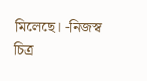মিলেছে। -নিজস্ব চিত্র